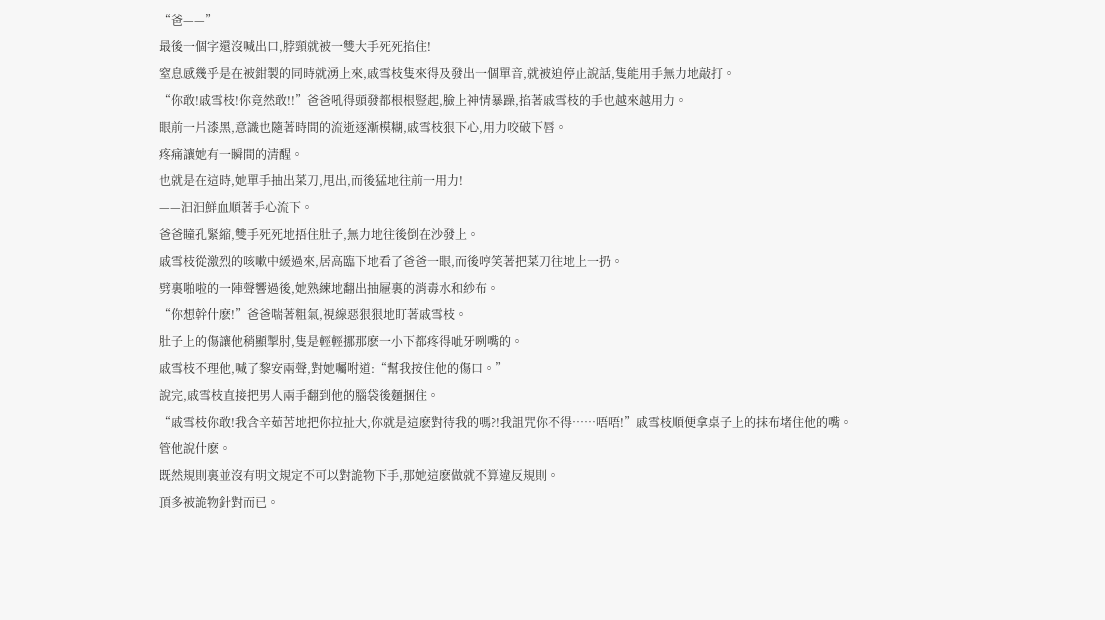“爸——”
最後一個字還沒喊出口,脖頸就被一雙大手死死掐住!
窒息感幾乎是在被鉗製的同時就湧上來,戚雪枝隻來得及發出一個單音,就被迫停止說話,隻能用手無力地敲打。
“你敢!戚雪枝!你竟然敢!!”爸爸吼得頭發都根根豎起,臉上神情暴躁,掐著戚雪枝的手也越來越用力。
眼前一片漆黑,意識也隨著時間的流逝逐漸模糊,戚雪枝狠下心,用力咬破下唇。
疼痛讓她有一瞬間的清醒。
也就是在這時,她單手抽出菜刀,甩出,而後猛地往前一用力!
——汩汩鮮血順著手心流下。
爸爸瞳孔緊縮,雙手死死地捂住肚子,無力地往後倒在沙發上。
戚雪枝從激烈的咳嗽中緩過來,居高臨下地看了爸爸一眼,而後哼笑著把菜刀往地上一扔。
劈裏啪啦的一陣聲響過後,她熟練地翻出抽屜裏的消毒水和紗布。
“你想幹什麽!”爸爸喘著粗氣,視線惡狠狠地盯著戚雪枝。
肚子上的傷讓他稍顯掣肘,隻是輕輕挪那麽一小下都疼得呲牙咧嘴的。
戚雪枝不理他,喊了黎安兩聲,對她囑咐道:“幫我按住他的傷口。”
說完,戚雪枝直接把男人兩手翻到他的腦袋後麵捆住。
“戚雪枝你敢!我含辛茹苦地把你拉扯大,你就是這麽對待我的嗎?!我詛咒你不得……唔唔!”戚雪枝順便拿桌子上的抹布堵住他的嘴。
管他說什麽。
既然規則裏並沒有明文規定不可以對詭物下手,那她這麽做就不算違反規則。
頂多被詭物針對而已。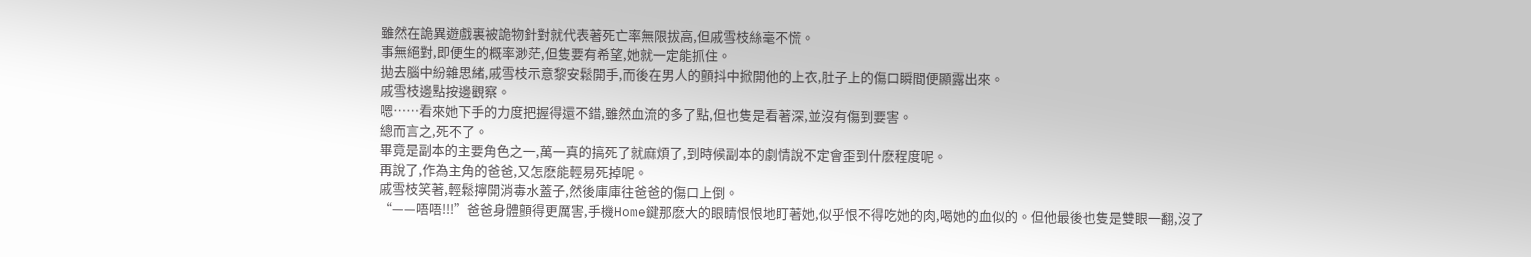雖然在詭異遊戲裏被詭物針對就代表著死亡率無限拔高,但戚雪枝絲毫不慌。
事無絕對,即便生的概率渺茫,但隻要有希望,她就一定能抓住。
拋去腦中紛雜思緒,戚雪枝示意黎安鬆開手,而後在男人的顫抖中掀開他的上衣,肚子上的傷口瞬間便顯露出來。
戚雪枝邊點按邊觀察。
嗯……看來她下手的力度把握得還不錯,雖然血流的多了點,但也隻是看著深,並沒有傷到要害。
總而言之,死不了。
畢竟是副本的主要角色之一,萬一真的搞死了就麻煩了,到時候副本的劇情說不定會歪到什麽程度呢。
再說了,作為主角的爸爸,又怎麽能輕易死掉呢。
戚雪枝笑著,輕鬆擰開消毒水蓋子,然後庫庫往爸爸的傷口上倒。
“——唔唔!!!”爸爸身體顫得更厲害,手機Home鍵那麽大的眼睛恨恨地盯著她,似乎恨不得吃她的肉,喝她的血似的。但他最後也隻是雙眼一翻,沒了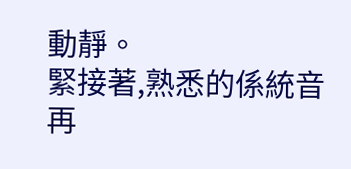動靜。
緊接著,熟悉的係統音再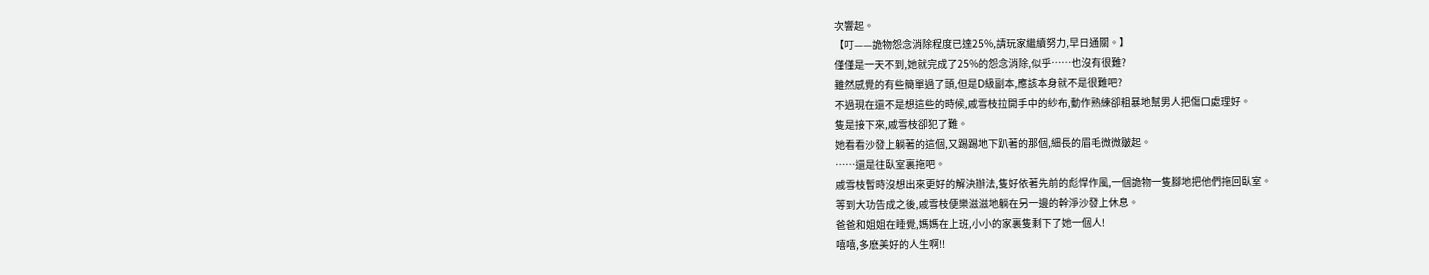次響起。
【叮——詭物怨念消除程度已達25%,請玩家繼續努力,早日通關。】
僅僅是一天不到,她就完成了25%的怨念消除,似乎……也沒有很難?
雖然感覺的有些簡單過了頭,但是D級副本,應該本身就不是很難吧?
不過現在還不是想這些的時候,戚雪枝拉開手中的紗布,動作熟練卻粗暴地幫男人把傷口處理好。
隻是接下來,戚雪枝卻犯了難。
她看看沙發上躺著的這個,又踢踢地下趴著的那個,細長的眉毛微微皺起。
……還是往臥室裏拖吧。
戚雪枝暫時沒想出來更好的解決辦法,隻好依著先前的彪悍作風,一個詭物一隻腳地把他們拖回臥室。
等到大功告成之後,戚雪枝便樂滋滋地躺在另一邊的幹淨沙發上休息。
爸爸和姐姐在睡覺,媽媽在上班,小小的家裏隻剩下了她一個人!
嘻嘻,多麽美好的人生啊!!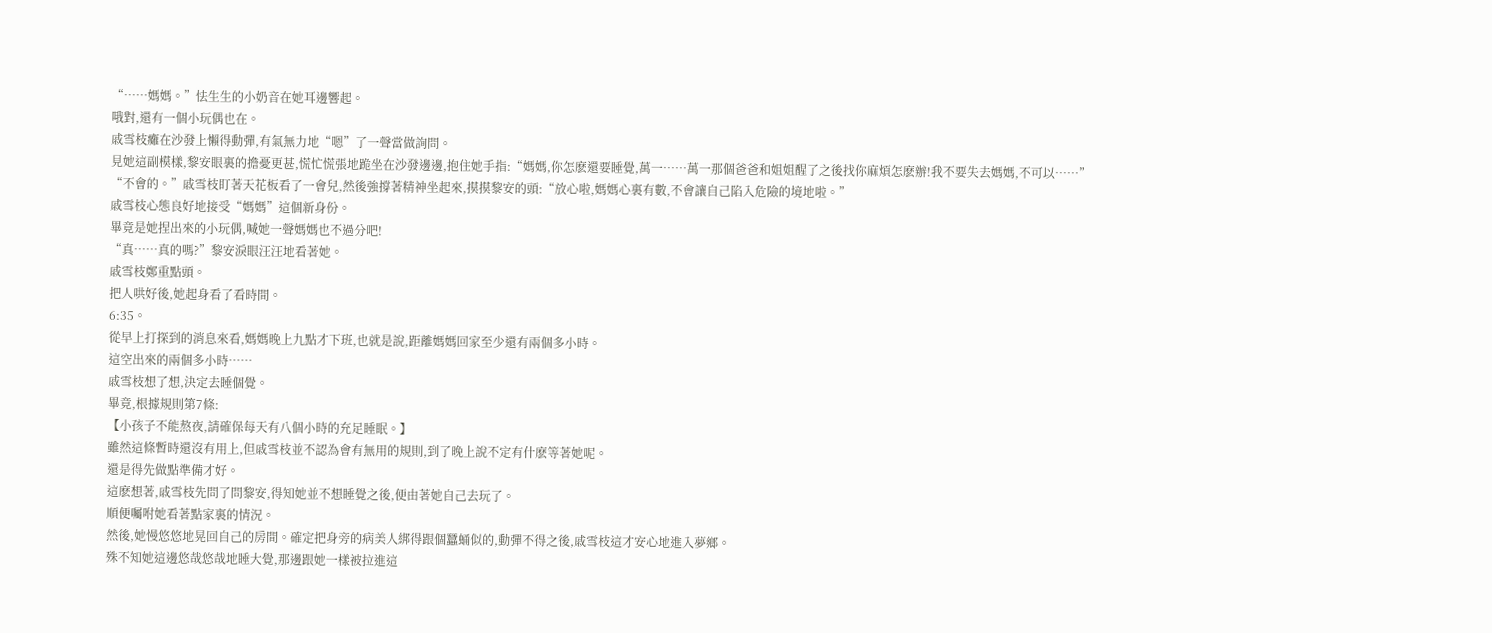“……媽媽。”怯生生的小奶音在她耳邊響起。
哦對,還有一個小玩偶也在。
戚雪枝癱在沙發上懶得動彈,有氣無力地“嗯”了一聲當做詢問。
見她這副模樣,黎安眼裏的擔憂更甚,慌忙慌張地跪坐在沙發邊邊,抱住她手指:“媽媽,你怎麽還要睡覺,萬一……萬一那個爸爸和姐姐醒了之後找你麻煩怎麽辦!我不要失去媽媽,不可以……”
“不會的。”戚雪枝盯著天花板看了一會兒,然後強撐著精神坐起來,摸摸黎安的頭:“放心啦,媽媽心裏有數,不會讓自己陷入危險的境地啦。”
戚雪枝心態良好地接受“媽媽”這個新身份。
畢竟是她捏出來的小玩偶,喊她一聲媽媽也不過分吧!
“真……真的嗎?”黎安淚眼汪汪地看著她。
戚雪枝鄭重點頭。
把人哄好後,她起身看了看時間。
6:35。
從早上打探到的消息來看,媽媽晚上九點才下班,也就是說,距離媽媽回家至少還有兩個多小時。
這空出來的兩個多小時……
戚雪枝想了想,決定去睡個覺。
畢竟,根據規則第7條:
【小孩子不能熬夜,請確保每天有八個小時的充足睡眠。】
雖然這條暫時還沒有用上,但戚雪枝並不認為會有無用的規則,到了晚上說不定有什麽等著她呢。
還是得先做點準備才好。
這麽想著,戚雪枝先問了問黎安,得知她並不想睡覺之後,便由著她自己去玩了。
順便囑咐她看著點家裏的情況。
然後,她慢悠悠地晃回自己的房間。確定把身旁的病美人綁得跟個蠶蛹似的,動彈不得之後,戚雪枝這才安心地進入夢鄉。
殊不知她這邊悠哉悠哉地睡大覺,那邊跟她一樣被拉進這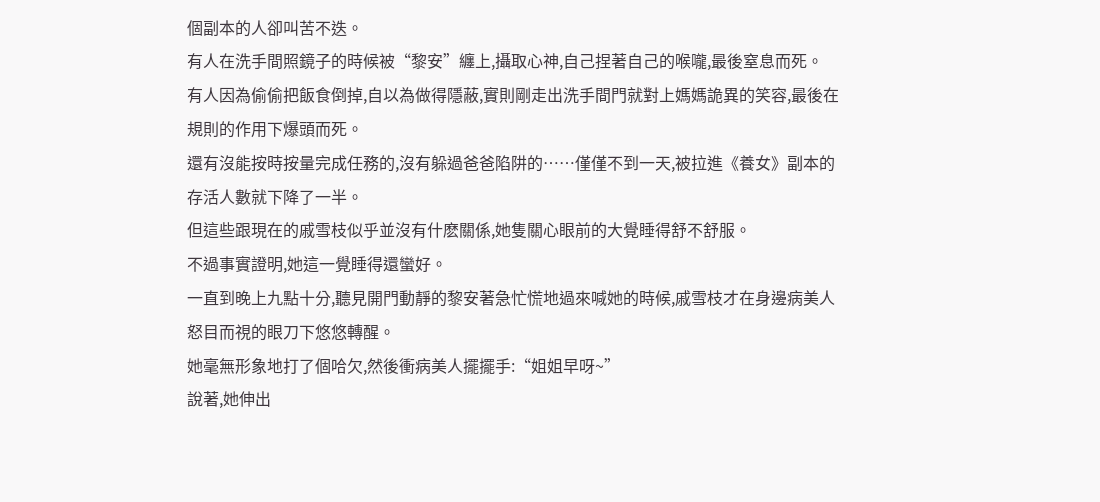個副本的人卻叫苦不迭。
有人在洗手間照鏡子的時候被“黎安”纏上,攝取心神,自己捏著自己的喉嚨,最後窒息而死。
有人因為偷偷把飯食倒掉,自以為做得隱蔽,實則剛走出洗手間門就對上媽媽詭異的笑容,最後在規則的作用下爆頭而死。
還有沒能按時按量完成任務的,沒有躲過爸爸陷阱的……僅僅不到一天,被拉進《養女》副本的存活人數就下降了一半。
但這些跟現在的戚雪枝似乎並沒有什麽關係,她隻關心眼前的大覺睡得舒不舒服。
不過事實證明,她這一覺睡得還蠻好。
一直到晚上九點十分,聽見開門動靜的黎安著急忙慌地過來喊她的時候,戚雪枝才在身邊病美人怒目而視的眼刀下悠悠轉醒。
她毫無形象地打了個哈欠,然後衝病美人擺擺手:“姐姐早呀~”
說著,她伸出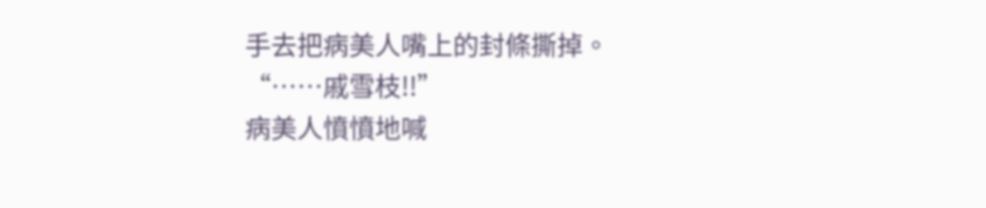手去把病美人嘴上的封條撕掉。
“……戚雪枝!!”
病美人憤憤地喊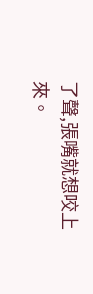了聲,張嘴就想咬上來。